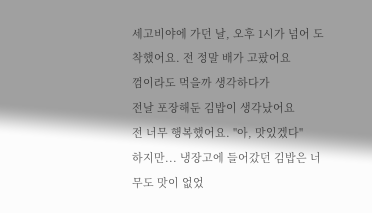세고비야에 가던 날, 오후 1시가 넘어 도착했어요. 전 정말 배가 고팠어요
껌이라도 먹을까 생각하다가
전날 포장해둔 김밥이 생각났어요
전 너무 행복했어요. "아, 맛있겠다"
하지만... 냉장고에 들어갔던 김밥은 너무도 맛이 없었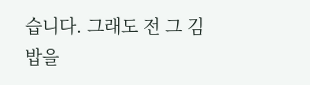습니다. 그래도 전 그 김밥을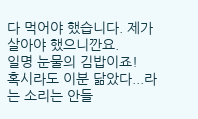다 먹어야 했습니다. 제가 살아야 했으니깐요.
일명 눈물의 김밥이죠!
혹시라도 이분 닮았다...라는 소리는 안들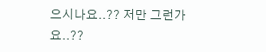으시나요..?? 저만 그런가요..??